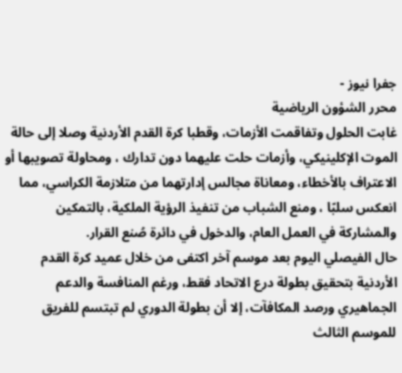جفرا نيوز -
محرر الشؤون الرياضية
غابت الحلول وتفاقمت الأزمات، وقطبا كرة القدم الأردنية وصلا إلى حالة الموت الإكلينيكي، وأزمات حلت عليهما دون تدارك ، ومحاولة تصويبها أو الاعتراف بالأخطاء، ومعاناة مجالس إدارتهما من متلازمة الكراسي، مما انعكس سلبًا ، ومنع الشباب من تنفيذ الرؤية الملكية، بالتمكين والمشاركة في العمل العام، والدخول في دائرة صُنع القرار.
حال الفيصلي اليوم بعد موسم آخر اكتفى من خلال عميد كرة القدم الأردنية بتحقيق بطولة درع الاتحاد فقط، ورغم المنافسة والدعم الجماهيري ورصد المكافآت، إلا أن بطولة الدوري لم تبتسم للفريق للموسم الثالث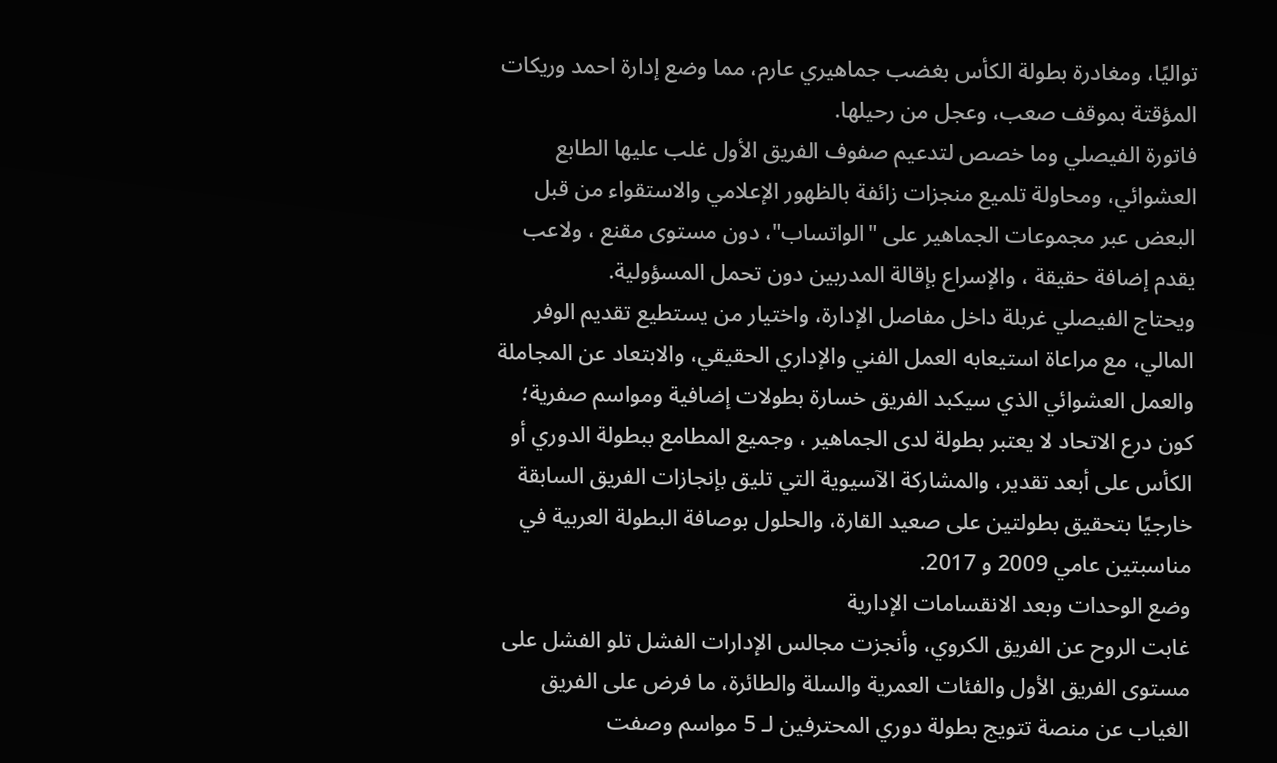تواليًا، ومغادرة بطولة الكأس بغضب جماهيري عارم، مما وضع إدارة احمد وريكات المؤقتة بموقف صعب، وعجل من رحيلها.
فاتورة الفيصلي وما خصص لتدعيم صفوف الفريق الأول غلب عليها الطابع العشوائي، ومحاولة تلميع منجزات زائفة بالظهور الإعلامي والاستقواء من قبل البعض عبر مجموعات الجماهير على "الواتساب"، دون مستوى مقنع ، ولاعب يقدم إضافة حقيقة ، والإسراع بإقالة المدربين دون تحمل المسؤولية.
ويحتاج الفيصلي غربلة داخل مفاصل الإدارة، واختيار من يستطيع تقديم الوفر المالي، مع مراعاة استيعابه العمل الفني والإداري الحقيقي، والابتعاد عن المجاملة والعمل العشوائي الذي سيكبد الفريق خسارة بطولات إضافية ومواسم صفرية؛ كون درع الاتحاد لا يعتبر بطولة لدى الجماهير ، وجميع المطامع ببطولة الدوري أو الكأس على أبعد تقدير، والمشاركة الآسيوية التي تليق بإنجازات الفريق السابقة خارجيًا بتحقيق بطولتين على صعيد القارة، والحلول بوصافة البطولة العربية في مناسبتين عامي 2009 و 2017.
وضع الوحدات وبعد الانقسامات الإدارية
غابت الروح عن الفريق الكروي، وأنجزت مجالس الإدارات الفشل تلو الفشل على مستوى الفريق الأول والفئات العمرية والسلة والطائرة، ما فرض على الفريق الغياب عن منصة تتويج بطولة دوري المحترفين لـ 5 مواسم وصفت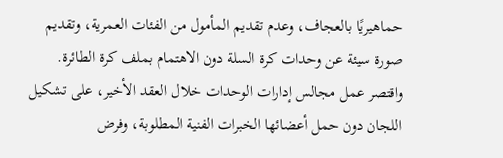حماهيريًا بالعجاف، وعدم تقديم المأمول من الفئات العمرية، وتقديم صورة سيئة عن وحدات كرة السلة دون الاهتمام بملف كرة الطائرة.
واقتصر عمل مجالس إدارات الوحدات خلال العقد الأخير، على تشكيل اللجان دون حمل أعضائها الخبرات الفنية المطلوبة، وفرض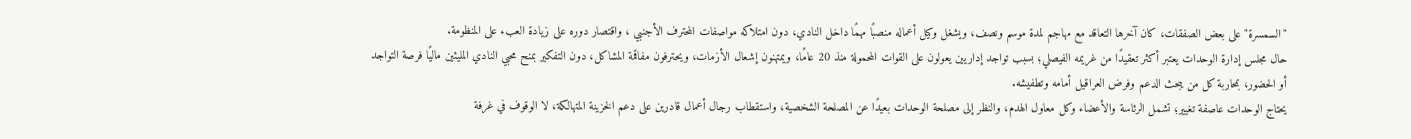"السمسرة" على بعض الصفقات، كان آخرها التعاقد مع مهاجم لمدة موسم ونصف، ويشغل وكيل أعماله منصبًا مهمًا داخل النادي، دون امتلاكه مواصفات المحترف الأجنبي ، واقتصار دوره على زيادة العبء على المنظومة.
حال مجلس إدارة الوحدات يعتبر أكثر تعقيدًا من غريمه الفيصلي؛ بسبب تواجد إداريين يعولون على القوات المحمولة منذ 20 عامًا، ويمتهنون إشعال الأزمات، ويحترفون مفاقمة المشاكل، دون التفكير بمنح محبي النادي المليئين ماليًا فرصة التواجد أو الحضور، بمحاربة كل من يبحث الدعم وفرض العراقيل أمامه وتطفيشه.
يحتاج الوحدات عاصفة تغيير؛ تشمل الرئاسة والأعضاء وكل معاول الهدم، والنظر إلى مصلحة الوحدات بعيدًا عن المصلحة الشخصية، واستقطاب رجال أعمال قادرين على دعم الخزينة المتهالكة، لا الوقوف في غرفة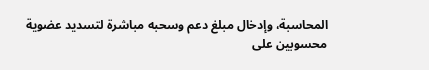المحاسبة، وإدخال مبلغ دعم وسحبه مباشرة لتسديد عضوية محسوبين على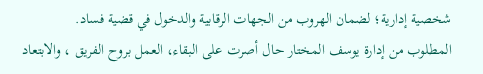شخصية إدارية؛ لضمان الهروب من الجهات الرقابية والدخول في قضية فساد.
المطلوب من إدارة يوسف المختار حال أصرت على البقاء، العمل بروح الفريق ، والابتعاد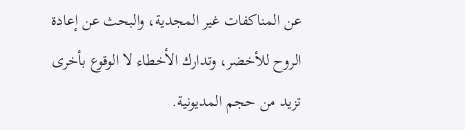عن المناكفات غير المجدية، والبحث عن إعادة الروح للأخضر، وتدارك الأخطاء لا الوقوع بأخرى تزيد من حجم المديونية.